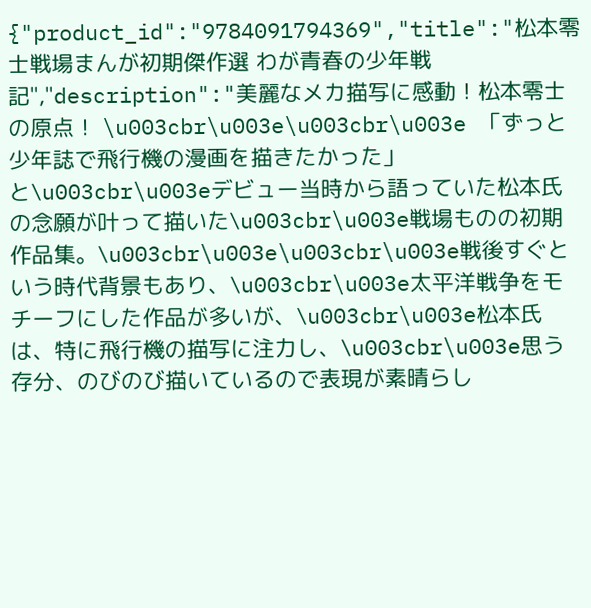{"product_id":"9784091794369","title":"松本零士戦場まんが初期傑作選 わが青春の少年戦記","description":"美麗なメカ描写に感動！松本零士の原点！ \u003cbr\u003e\u003cbr\u003e 「ずっと少年誌で飛行機の漫画を描きたかった」と\u003cbr\u003eデビュー当時から語っていた松本氏の念願が叶って描いた\u003cbr\u003e戦場ものの初期作品集。\u003cbr\u003e\u003cbr\u003e戦後すぐという時代背景もあり、\u003cbr\u003e太平洋戦争をモチーフにした作品が多いが、\u003cbr\u003e松本氏は、特に飛行機の描写に注力し、\u003cbr\u003e思う存分、のびのび描いているので表現が素晴らし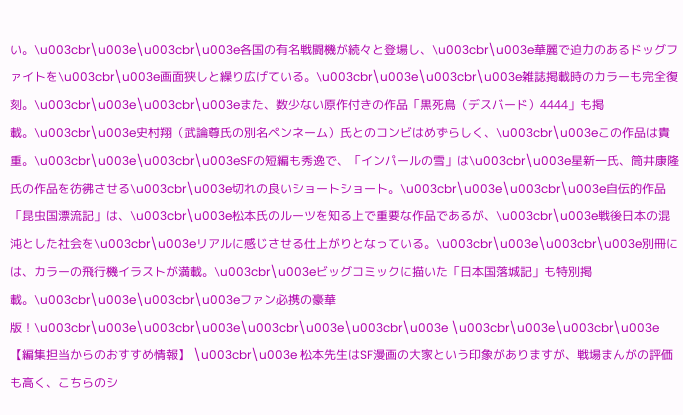い。\u003cbr\u003e\u003cbr\u003e各国の有名戦闘機が続々と登場し、\u003cbr\u003e華麗で迫力のあるドッグファイトを\u003cbr\u003e画面狭しと繰り広げている。\u003cbr\u003e\u003cbr\u003e雑誌掲載時のカラーも完全復刻。\u003cbr\u003e\u003cbr\u003eまた、数少ない原作付きの作品「黒死鳥（デスバード）4444」も掲載。\u003cbr\u003e史村翔（武論尊氏の別名ペンネーム）氏とのコンビはめずらしく、\u003cbr\u003eこの作品は貴重。\u003cbr\u003e\u003cbr\u003eSFの短編も秀逸で、「インパールの雪」は\u003cbr\u003e星新一氏、筒井康隆氏の作品を彷彿させる\u003cbr\u003e切れの良いショートショート。\u003cbr\u003e\u003cbr\u003e自伝的作品「昆虫国漂流記」は、\u003cbr\u003e松本氏のルーツを知る上で重要な作品であるが、\u003cbr\u003e戦後日本の混沌とした社会を\u003cbr\u003eリアルに感じさせる仕上がりとなっている。\u003cbr\u003e\u003cbr\u003e別冊には、カラーの飛行機イラストが満載。\u003cbr\u003eビッグコミックに描いた「日本国落城記」も特別掲載。\u003cbr\u003e\u003cbr\u003eファン必携の豪華版！\u003cbr\u003e\u003cbr\u003e\u003cbr\u003e\u003cbr\u003e \u003cbr\u003e\u003cbr\u003e 【編集担当からのおすすめ情報】 \u003cbr\u003e 松本先生はSF漫画の大家という印象がありますが、戦場まんがの評価も高く、こちらのシ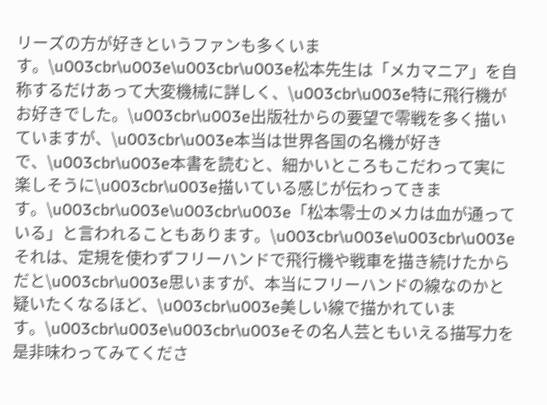リーズの方が好きというファンも多くいます。\u003cbr\u003e\u003cbr\u003e松本先生は「メカマニア」を自称するだけあって大変機械に詳しく、\u003cbr\u003e特に飛行機がお好きでした。\u003cbr\u003e出版社からの要望で零戦を多く描いていますが、\u003cbr\u003e本当は世界各国の名機が好きで、\u003cbr\u003e本書を読むと、細かいところもこだわって実に楽しそうに\u003cbr\u003e描いている感じが伝わってきます。\u003cbr\u003e\u003cbr\u003e「松本零士のメカは血が通っている」と言われることもあります。\u003cbr\u003e\u003cbr\u003eそれは、定規を使わずフリーハンドで飛行機や戦車を描き続けたからだと\u003cbr\u003e思いますが、本当にフリーハンドの線なのかと疑いたくなるほど、\u003cbr\u003e美しい線で描かれています。\u003cbr\u003e\u003cbr\u003eその名人芸ともいえる描写力を是非味わってみてくださ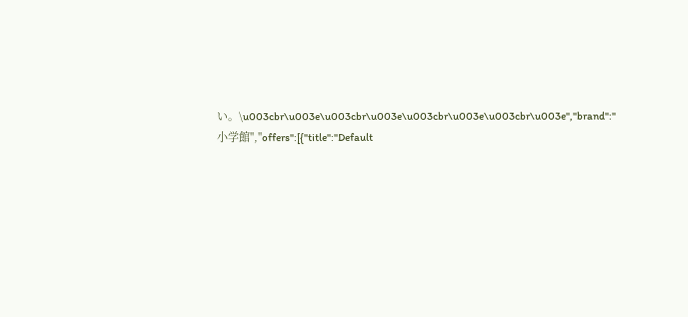い。\u003cbr\u003e\u003cbr\u003e\u003cbr\u003e\u003cbr\u003e","brand":"小学館","offers":[{"title":"Default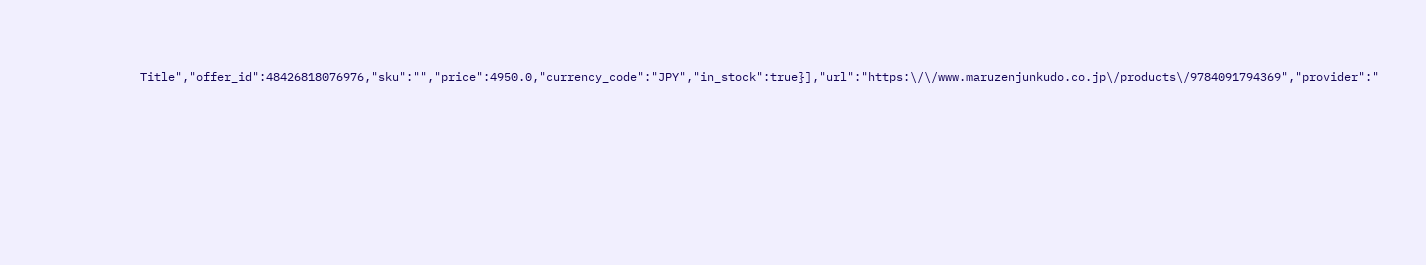Title","offer_id":48426818076976,"sku":"","price":4950.0,"currency_code":"JPY","in_stock":true}],"url":"https:\/\/www.maruzenjunkudo.co.jp\/products\/9784091794369","provider":"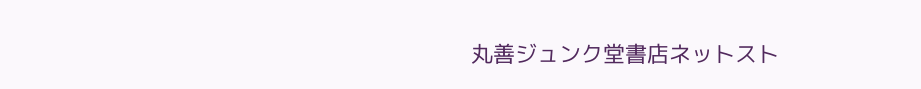丸善ジュンク堂書店ネットスト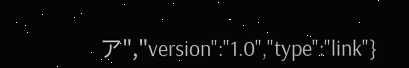ア","version":"1.0","type":"link"}